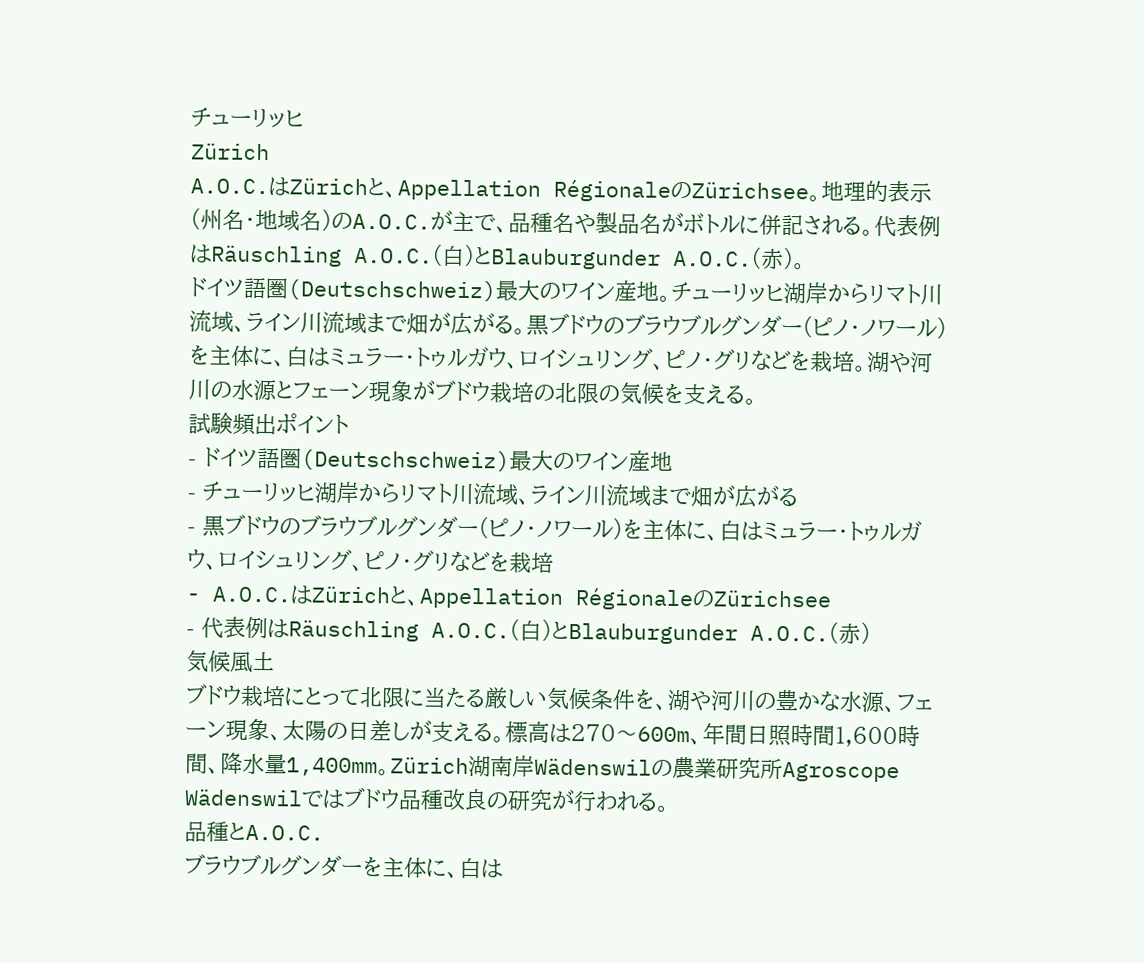チューリッヒ
Zürich
A.O.C.はZürichと、Appellation RégionaleのZürichsee。地理的表示(州名・地域名)のA.O.C.が主で、品種名や製品名がボトルに併記される。代表例はRäuschling A.O.C.(白)とBlauburgunder A.O.C.(赤)。
ドイツ語圏(Deutschschweiz)最大のワイン産地。チューリッヒ湖岸からリマト川流域、ライン川流域まで畑が広がる。黒ブドウのブラウブルグンダー(ピノ・ノワール)を主体に、白はミュラー・トゥルガウ、ロイシュリング、ピノ・グリなどを栽培。湖や河川の水源とフェーン現象がブドウ栽培の北限の気候を支える。
試験頻出ポイント
- ドイツ語圏(Deutschschweiz)最大のワイン産地
- チューリッヒ湖岸からリマト川流域、ライン川流域まで畑が広がる
- 黒ブドウのブラウブルグンダー(ピノ・ノワール)を主体に、白はミュラー・トゥルガウ、ロイシュリング、ピノ・グリなどを栽培
- A.O.C.はZürichと、Appellation RégionaleのZürichsee
- 代表例はRäuschling A.O.C.(白)とBlauburgunder A.O.C.(赤)
気候風土
ブドウ栽培にとって北限に当たる厳しい気候条件を、湖や河川の豊かな水源、フェーン現象、太陽の日差しが支える。標高は270〜600m、年間日照時間1,600時間、降水量1,400mm。Zürich湖南岸Wädenswilの農業研究所Agroscope Wädenswilではブドウ品種改良の研究が行われる。
品種とA.O.C.
ブラウブルグンダーを主体に、白は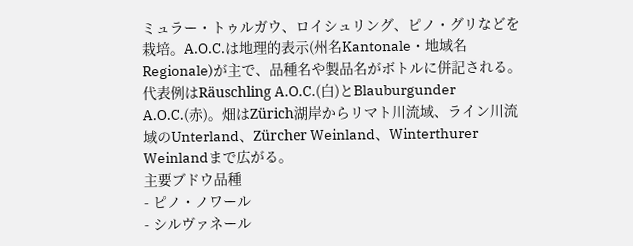ミュラー・トゥルガウ、ロイシュリング、ピノ・グリなどを栽培。A.O.C.は地理的表示(州名Kantonale・地域名Regionale)が主で、品種名や製品名がボトルに併記される。代表例はRäuschling A.O.C.(白)とBlauburgunder A.O.C.(赤)。畑はZürich湖岸からリマト川流域、ライン川流域のUnterland、Zürcher Weinland、Winterthurer Weinlandまで広がる。
主要ブドウ品種
- ピノ・ノワール
- シルヴァネール